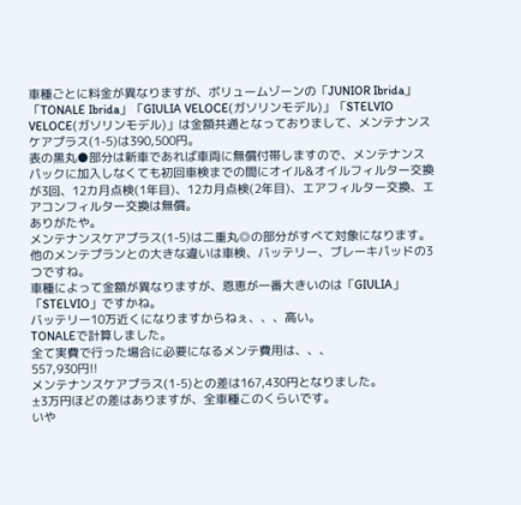車種ごとに料金が異なりますが、ボリュームゾーンの「JUNIOR Ibrida」「TONALE Ibrida」「GIULIA VELOCE(ガソリンモデル)」「STELVIO VELOCE(ガソリンモデル)」は金額共通となっておりまして、メンテナンスケアプラス(1-5)は390,500円。
表の黒丸●部分は新車であれば車両に無償付帯しますので、メンテナンスパックに加入しなくても初回車検までの間にオイル&オイルフィルター交換が3回、12カ月点検(1年目)、12カ月点検(2年目)、エアフィルター交換、エアコンフィルター交換は無償。
ありがたや。
メンテナンスケアプラス(1-5)は二重丸◎の部分がすべて対象になります。
他のメンテプランとの大きな違いは車検、バッテリー、ブレーキパッドの3つですね。
車種によって金額が異なりますが、恩恵が一番大きいのは「GIULIA」「STELVIO」ですかね。
バッテリー10万近くになりますからねぇ、、、高い。
TONALEで計算しました。
全て実費で行った場合に必要になるメンテ費用は、、、
557,930円!!
メンテナンスケアプラス(1-5)との差は167,430円となりました。
±3万円ほどの差はありますが、全車種このくらいです。
いや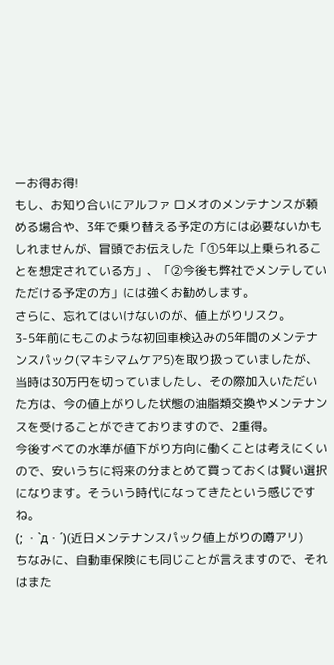ーお得お得!
もし、お知り合いにアルファ ロメオのメンテナンスが頼める場合や、3年で乗り替える予定の方には必要ないかもしれませんが、冒頭でお伝えした「①5年以上乗られることを想定されている方」、「②今後も弊社でメンテしていただける予定の方」には強くお勧めします。
さらに、忘れてはいけないのが、値上がりリスク。
3-5年前にもこのような初回車検込みの5年間のメンテナンスパック(マキシマムケア5)を取り扱っていましたが、当時は30万円を切っていましたし、その際加入いただいた方は、今の値上がりした状態の油脂類交換やメンテナンスを受けることができておりますので、2重得。
今後すべての水準が値下がり方向に働くことは考えにくいので、安いうちに将来の分まとめて買っておくは賢い選択になります。そういう時代になってきたという感じですね。
(; ・`д・´)(近日メンテナンスパック値上がりの噂アリ)
ちなみに、自動車保険にも同じことが言えますので、それはまた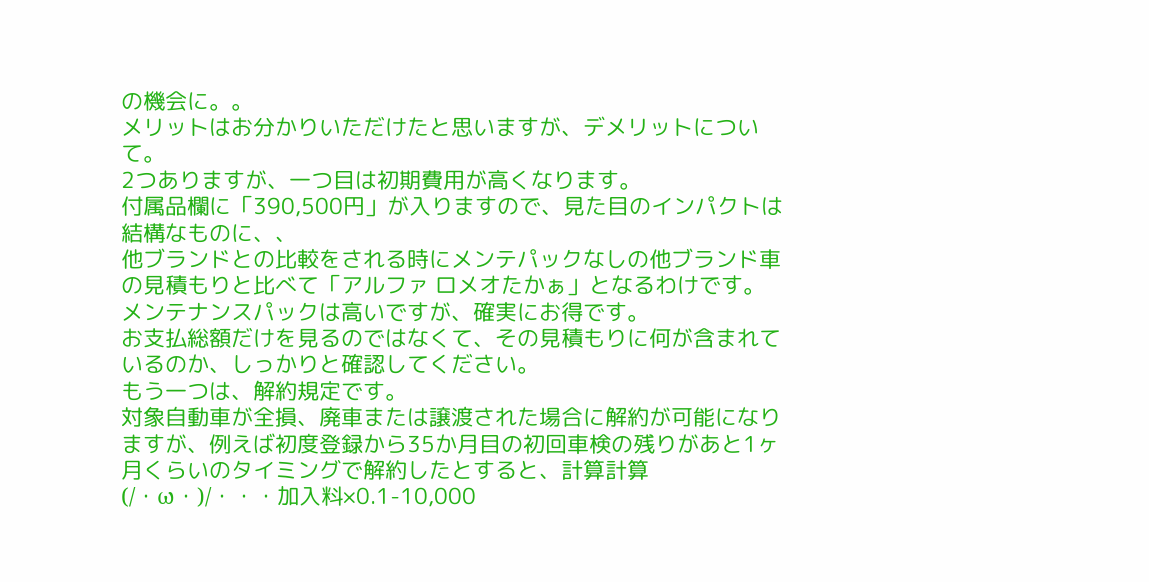の機会に。。
メリットはお分かりいただけたと思いますが、デメリットについて。
2つありますが、一つ目は初期費用が高くなります。
付属品欄に「390,500円」が入りますので、見た目のインパクトは結構なものに、、
他ブランドとの比較をされる時にメンテパックなしの他ブランド車の見積もりと比べて「アルファ ロメオたかぁ」となるわけです。
メンテナンスパックは高いですが、確実にお得です。
お支払総額だけを見るのではなくて、その見積もりに何が含まれているのか、しっかりと確認してください。
もう一つは、解約規定です。
対象自動車が全損、廃車または譲渡された場合に解約が可能になりますが、例えば初度登録から35か月目の初回車検の残りがあと1ヶ月くらいのタイミングで解約したとすると、計算計算(/・ω・)/・・・加入料×0.1-10,000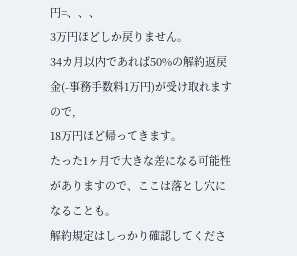円=、、、
3万円ほどしか戻りません。
34カ月以内であれば50%の解約返戻金(-事務手数料1万円)が受け取れますので,
18万円ほど帰ってきます。
たった1ヶ月で大きな差になる可能性がありますので、ここは落とし穴になることも。
解約規定はしっかり確認してくださ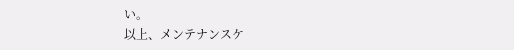い。
以上、メンテナンスケ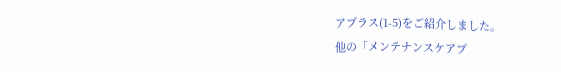アプラス(1-5)をご紹介しました。
他の「メンテナンスケアプ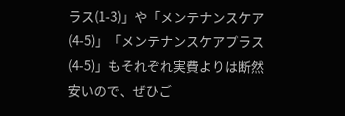ラス(1-3)」や「メンテナンスケア(4-5)」「メンテナンスケアプラス(4-5)」もそれぞれ実費よりは断然安いので、ぜひご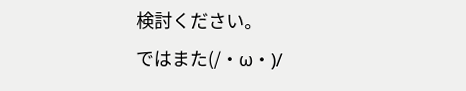検討ください。
ではまた(/・ω・)/